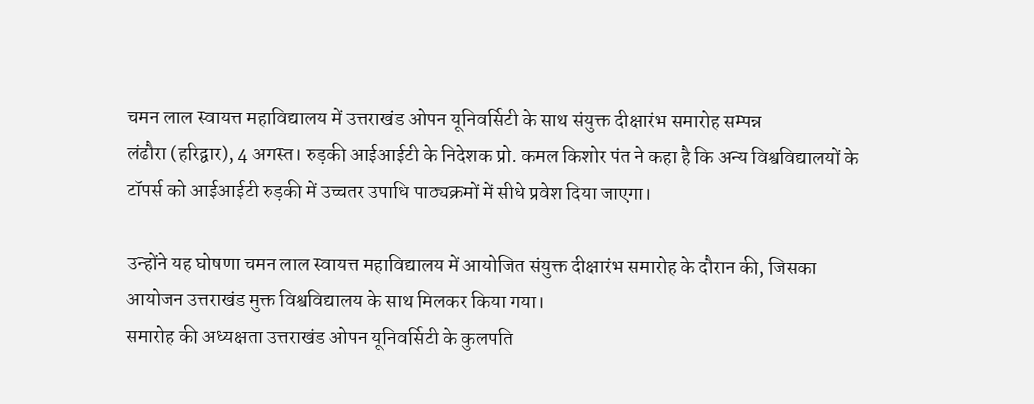चमन लाल स्वायत्त महाविद्यालय में उत्तराखंड ओपन यूनिवर्सिटी के साथ संयुक्त दीक्षारंभ समारोह सम्पन्न
लंढौरा (हरिद्वार), 4 अगस्त। रुड़की आईआईटी के निदेशक प्रो. कमल किशोर पंत ने कहा है कि अन्य विश्वविद्यालयों के टॉपर्स को आईआईटी रुड़की में उच्चतर उपाधि पाठ्यक्रमों में सीधे प्रवेश दिया जाएगा।

उन्होंने यह घोषणा चमन लाल स्वायत्त महाविद्यालय में आयोजित संयुक्त दीक्षारंभ समारोह के दौरान की, जिसका आयोजन उत्तराखंड मुक्त विश्वविद्यालय के साथ मिलकर किया गया।
समारोह की अध्यक्षता उत्तराखंड ओपन यूनिवर्सिटी के कुलपति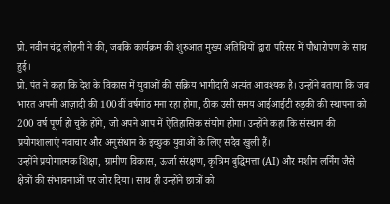प्रो. नवीन चंद्र लोहनी ने की, जबकि कार्यक्रम की शुरुआत मुख्य अतिथियों द्वारा परिसर में पौधारोपण के साथ हुई।
प्रो. पंत ने कहा कि देश के विकास में युवाओं की सक्रिय भागीदारी अत्यंत आवश्यक है। उन्होंने बताया कि जब भारत अपनी आज़ादी की 100वीं वर्षगांठ मना रहा होगा, ठीक उसी समय आईआईटी रुड़की की स्थापना को 200 वर्ष पूर्ण हो चुके होंगे, जो अपने आप में ऐतिहासिक संयोग होगा। उन्होंने कहा कि संस्थान की प्रयोगशालाएं नवाचार और अनुसंधान के इच्छुक युवाओं के लिए सदैव खुली हैं।
उन्होंने प्रयोगात्मक शिक्षा, ग्रामीण विकास, ऊर्जा संरक्षण, कृत्रिम बुद्धिमत्ता (AI) और मशीन लर्निंग जैसे क्षेत्रों की संभावनाओं पर जोर दिया। साथ ही उन्होंने छात्रों को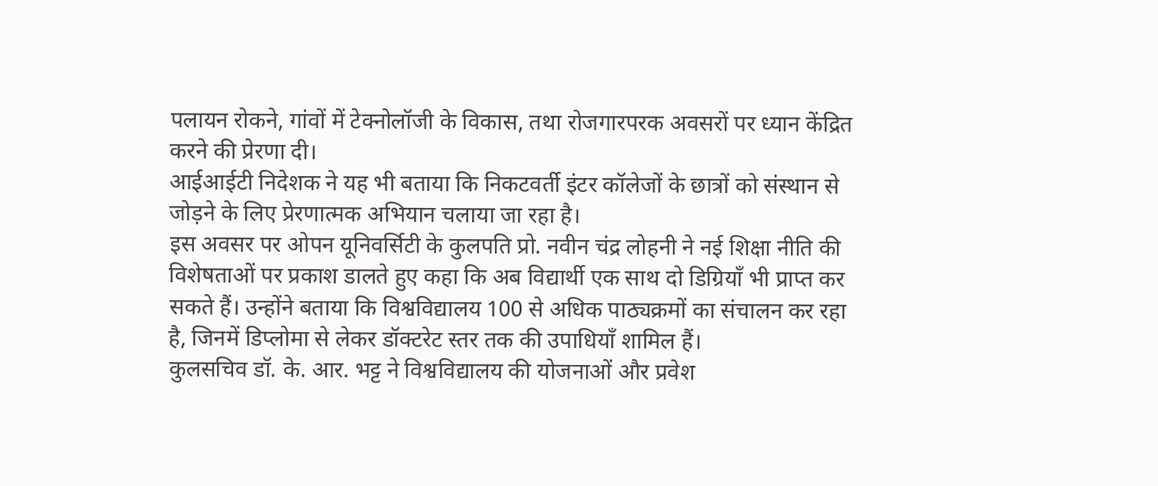पलायन रोकने, गांवों में टेक्नोलॉजी के विकास, तथा रोजगारपरक अवसरों पर ध्यान केंद्रित करने की प्रेरणा दी।
आईआईटी निदेशक ने यह भी बताया कि निकटवर्ती इंटर कॉलेजों के छात्रों को संस्थान से जोड़ने के लिए प्रेरणात्मक अभियान चलाया जा रहा है।
इस अवसर पर ओपन यूनिवर्सिटी के कुलपति प्रो. नवीन चंद्र लोहनी ने नई शिक्षा नीति की विशेषताओं पर प्रकाश डालते हुए कहा कि अब विद्यार्थी एक साथ दो डिग्रियाँ भी प्राप्त कर सकते हैं। उन्होंने बताया कि विश्वविद्यालय 100 से अधिक पाठ्यक्रमों का संचालन कर रहा है, जिनमें डिप्लोमा से लेकर डॉक्टरेट स्तर तक की उपाधियाँ शामिल हैं।
कुलसचिव डॉ. के. आर. भट्ट ने विश्वविद्यालय की योजनाओं और प्रवेश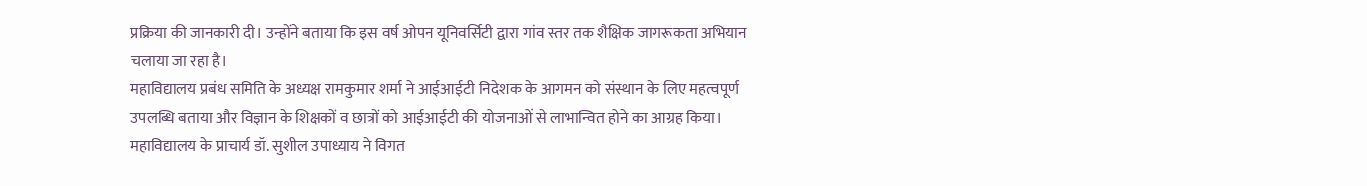प्रक्रिया की जानकारी दी। उन्होंने बताया कि इस वर्ष ओपन यूनिवर्सिटी द्वारा गांव स्तर तक शैक्षिक जागरूकता अभियान चलाया जा रहा है।
महाविद्यालय प्रबंध समिति के अध्यक्ष रामकुमार शर्मा ने आईआईटी निदेशक के आगमन को संस्थान के लिए महत्वपूर्ण उपलब्धि बताया और विज्ञान के शिक्षकों व छात्रों को आईआईटी की योजनाओं से लाभान्वित होने का आग्रह किया।
महाविद्यालय के प्राचार्य डॉ. सुशील उपाध्याय ने विगत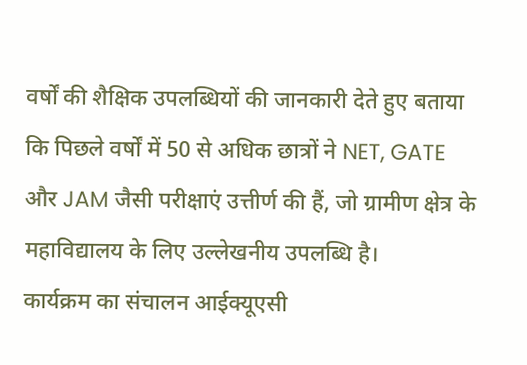वर्षों की शैक्षिक उपलब्धियों की जानकारी देते हुए बताया कि पिछले वर्षों में 50 से अधिक छात्रों ने NET, GATE और JAM जैसी परीक्षाएं उत्तीर्ण की हैं, जो ग्रामीण क्षेत्र के महाविद्यालय के लिए उल्लेखनीय उपलब्धि है।
कार्यक्रम का संचालन आईक्यूएसी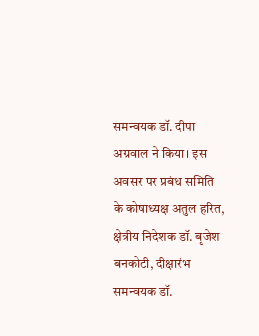समन्वयक डॉ. दीपा अग्रवाल ने किया। इस अवसर पर प्रबंध समिति के कोषाध्यक्ष अतुल हरित, क्षेत्रीय निदेशक डॉ. बृजेश बनकोटी, दीक्षारंभ समन्वयक डॉ.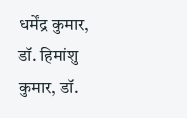धर्मेंद्र कुमार, डॉ. हिमांशु कुमार, डॉ.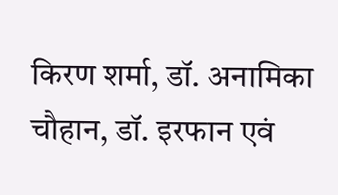किरण शर्मा, डॉ. अनामिका चौहान, डॉ. इरफान एवं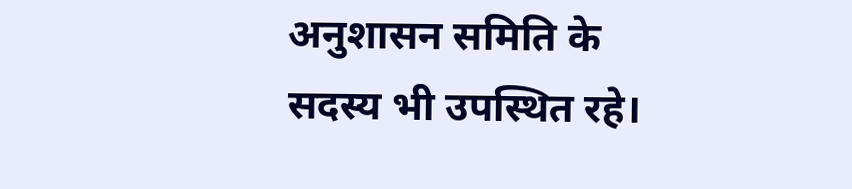अनुशासन समिति के सदस्य भी उपस्थित रहे।